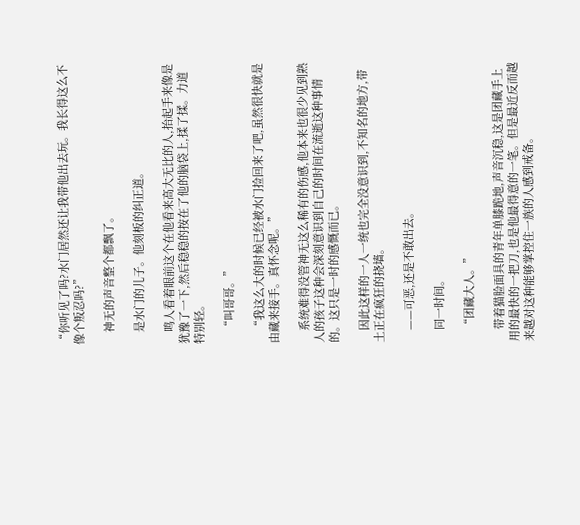“你听见了吗?水门居然还让我带他出去玩。我长得这么不像个叛忍吗?”

    神无的声音整个都飘了。

    是水门的儿子。他刻板的纠正道。

    鸣人看着眼前这个在他看来高大无比的人,抬起手来像是犹豫了一下,然后稳稳的按在了他的脑袋上,揉了揉。力道特别轻。

    “叫哥哥。”

    “我这么大的时候已经被水门捡回来了吧,虽然很快就是由藏来接手。真怀念呢。”

    系统难得没管神无这么稀有的伤感,他本来也很少见到熟人的孩子这种会深刻意识到自己的时间在流逝这种事情的。这只是一时的感慨而已。

    因此这样的一人一统也完全没意识到,不知名的地方,带土正在疯狂的挠墙。

    ——可恶,还是不敢出去。

    同一时间。

    “团藏大人。”

    带着猫脸面具的青年单膝跪地,声音沉稳,这是团藏手上用的最快的一把刀,也是他最得意的一笔。但是最近反而越来越对这种能够掌控住一族的人感到戒备。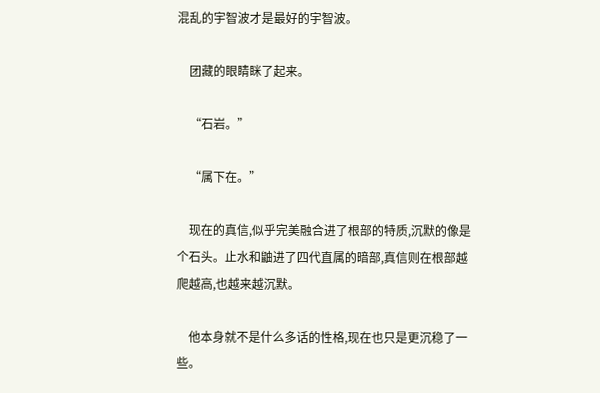混乱的宇智波才是最好的宇智波。

    团藏的眼睛眯了起来。

    “石岩。”

    “属下在。”

    现在的真信,似乎完美融合进了根部的特质,沉默的像是个石头。止水和鼬进了四代直属的暗部,真信则在根部越爬越高,也越来越沉默。

    他本身就不是什么多话的性格,现在也只是更沉稳了一些。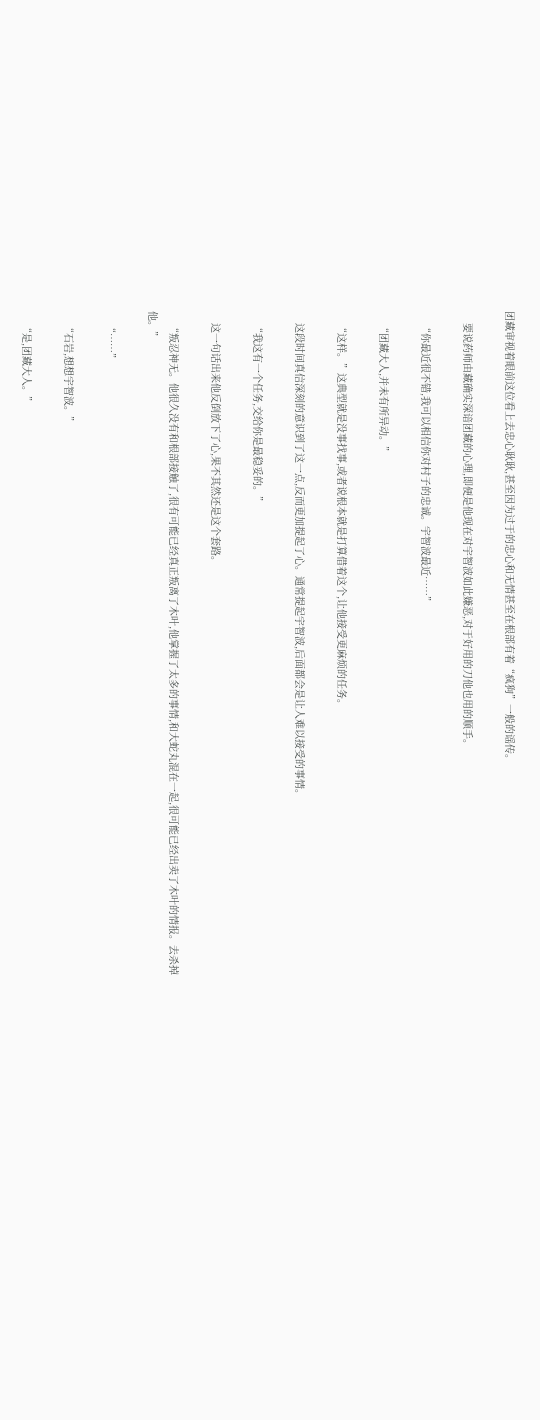团藏审视着眼前这位看上去忠心耿耿,甚至因为过于的忠心和无情甚至在根部有着“疯狗”一般的谣传。

    要说药师由藏确实深谙团藏的心理,即便是他现在对宇智波如此嫌恶,对于好用的刀他也用的顺手。

    “你最近很不错,我可以相信你对村子的忠诚。宇智波最近……”

    “团藏大人,并未有所异动。”

    “这样。”这典型就是没事找事,或者说根本就是打算借着这个,让他接受更麻烦的任务。

    这段时间真信深刻的意识到了这一点,反而更加提起了心。通常提起宇智波,后面都会是让人难以接受的事情。

    “我这有一个任务,交给你是最稳妥的。”

    这一句话出来他反倒放下了心,果不其然还是这个套路。

    “叛忍神无。他很久没有和根部接触了,很有可能已经真正叛离了木叶,他掌握了太多的事情,和大蛇丸混在一起,很可能已经出卖了木叶的情报。去杀掉他。”

    “……”

    “石岩,想想宇智波。”

    “是,团藏大人。”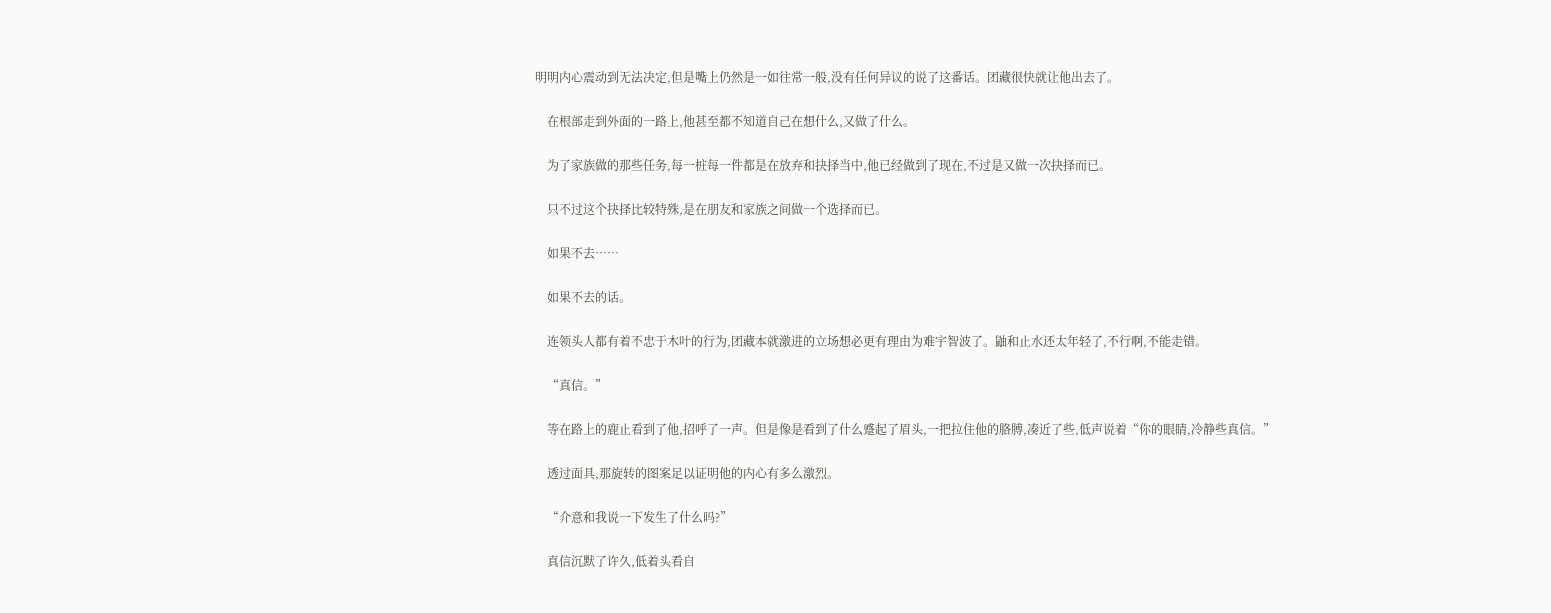明明内心震动到无法决定,但是嘴上仍然是一如往常一般,没有任何异议的说了这番话。团藏很快就让他出去了。

    在根部走到外面的一路上,他甚至都不知道自己在想什么,又做了什么。

    为了家族做的那些任务,每一桩每一件都是在放弃和抉择当中,他已经做到了现在,不过是又做一次抉择而已。

    只不过这个抉择比较特殊,是在朋友和家族之间做一个选择而已。

    如果不去……

    如果不去的话。

    连领头人都有着不忠于木叶的行为,团藏本就激进的立场想必更有理由为难宇智波了。鼬和止水还太年轻了,不行啊,不能走错。

    “真信。”

    等在路上的鹿止看到了他,招呼了一声。但是像是看到了什么蹙起了眉头,一把拉住他的胳膊,凑近了些,低声说着“你的眼睛,冷静些真信。”

    透过面具,那旋转的图案足以证明他的内心有多么激烈。

    “介意和我说一下发生了什么吗?”

    真信沉默了许久,低着头看自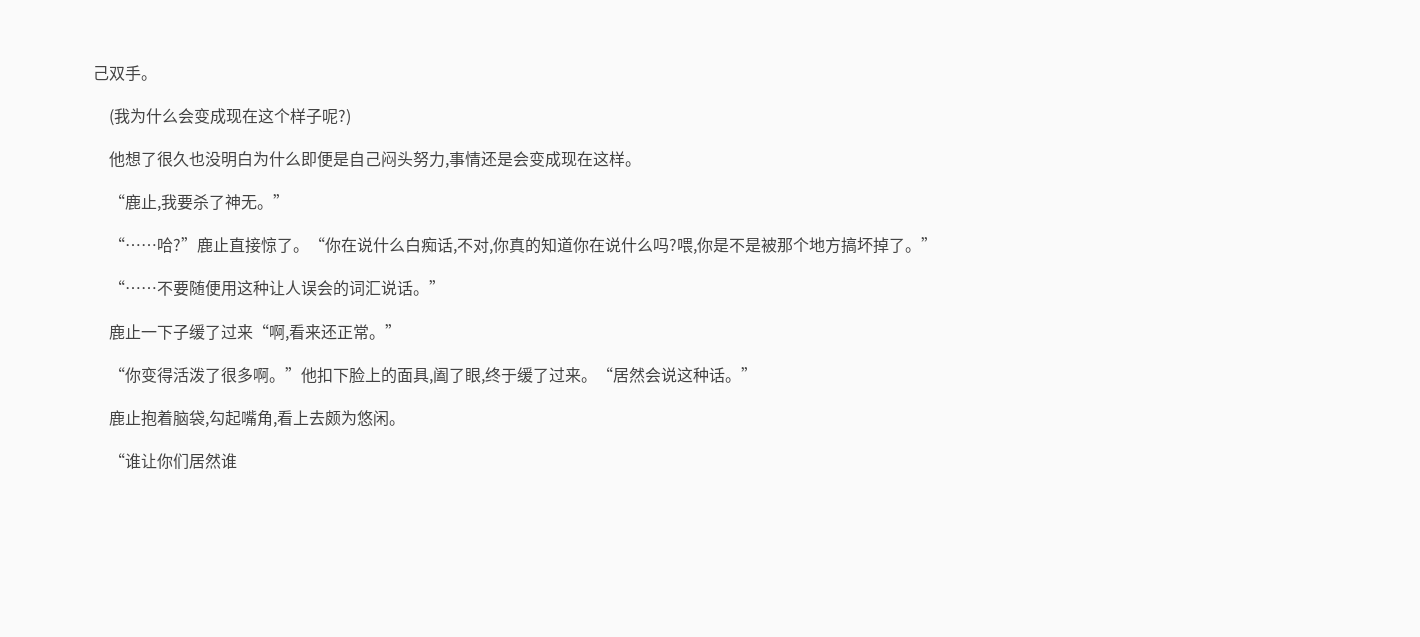己双手。

    (我为什么会变成现在这个样子呢?)

    他想了很久也没明白为什么即便是自己闷头努力,事情还是会变成现在这样。

    “鹿止,我要杀了神无。”

    “……哈?”鹿止直接惊了。“你在说什么白痴话,不对,你真的知道你在说什么吗?喂,你是不是被那个地方搞坏掉了。”

    “……不要随便用这种让人误会的词汇说话。”

    鹿止一下子缓了过来“啊,看来还正常。”

    “你变得活泼了很多啊。”他扣下脸上的面具,阖了眼,终于缓了过来。“居然会说这种话。”

    鹿止抱着脑袋,勾起嘴角,看上去颇为悠闲。

    “谁让你们居然谁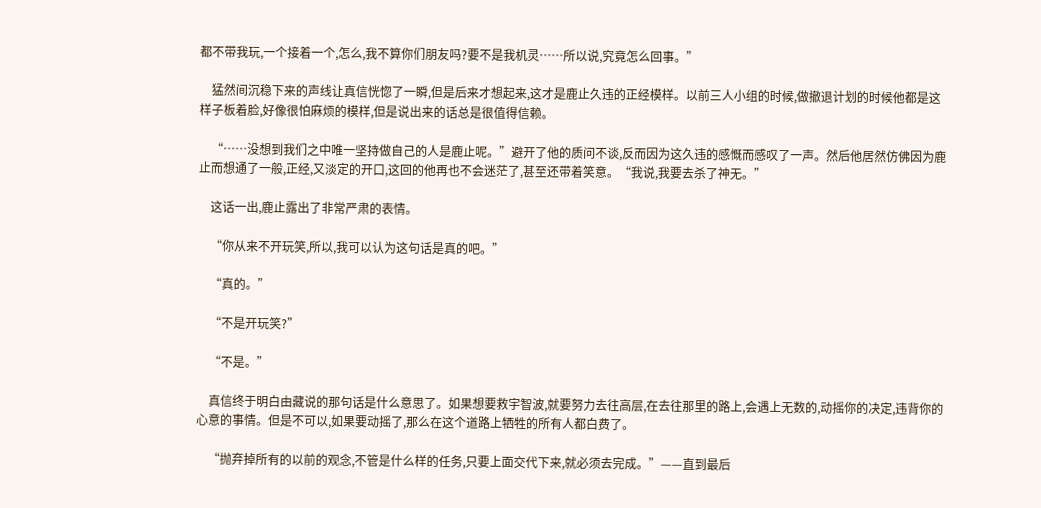都不带我玩,一个接着一个,怎么,我不算你们朋友吗?要不是我机灵……所以说,究竟怎么回事。”

    猛然间沉稳下来的声线让真信恍惚了一瞬,但是后来才想起来,这才是鹿止久违的正经模样。以前三人小组的时候,做撤退计划的时候他都是这样子板着脸,好像很怕麻烦的模样,但是说出来的话总是很值得信赖。

    “……没想到我们之中唯一坚持做自己的人是鹿止呢。”避开了他的质问不谈,反而因为这久违的感慨而感叹了一声。然后他居然仿佛因为鹿止而想通了一般,正经,又淡定的开口,这回的他再也不会迷茫了,甚至还带着笑意。“我说,我要去杀了神无。”

    这话一出,鹿止露出了非常严肃的表情。

    “你从来不开玩笑,所以,我可以认为这句话是真的吧。”

    “真的。”

    “不是开玩笑?”

    “不是。”

    真信终于明白由藏说的那句话是什么意思了。如果想要救宇智波,就要努力去往高层,在去往那里的路上,会遇上无数的,动摇你的决定,违背你的心意的事情。但是不可以,如果要动摇了,那么在这个道路上牺牲的所有人都白费了。

    “抛弃掉所有的以前的观念,不管是什么样的任务,只要上面交代下来,就必须去完成。”——直到最后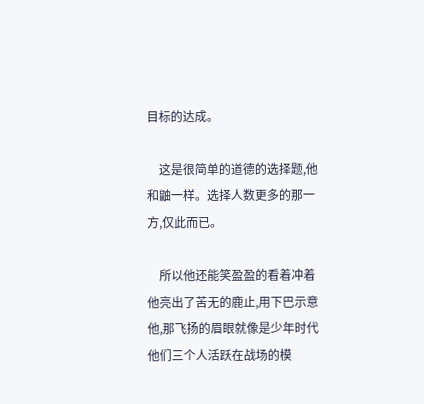目标的达成。

    这是很简单的道德的选择题,他和鼬一样。选择人数更多的那一方,仅此而已。

    所以他还能笑盈盈的看着冲着他亮出了苦无的鹿止,用下巴示意他,那飞扬的眉眼就像是少年时代他们三个人活跃在战场的模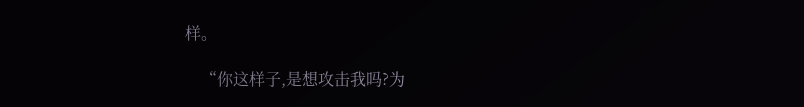样。

    “你这样子,是想攻击我吗?为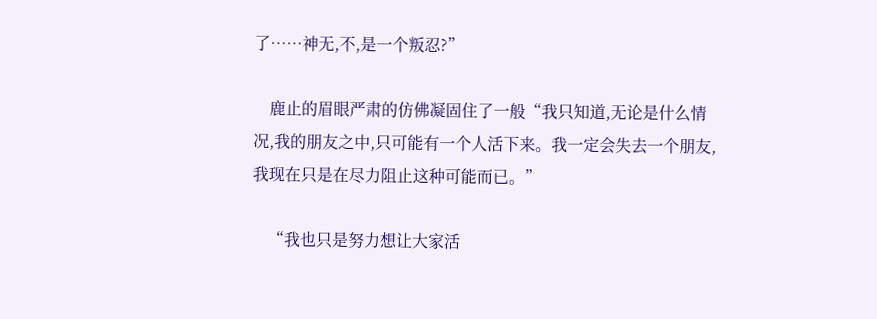了……神无,不,是一个叛忍?”

    鹿止的眉眼严肃的仿佛凝固住了一般“我只知道,无论是什么情况,我的朋友之中,只可能有一个人活下来。我一定会失去一个朋友,我现在只是在尽力阻止这种可能而已。”

    “我也只是努力想让大家活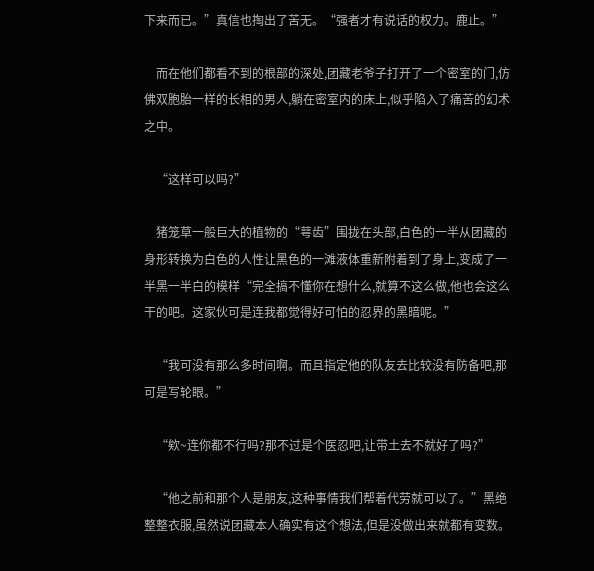下来而已。”真信也掏出了苦无。“强者才有说话的权力。鹿止。”

    而在他们都看不到的根部的深处,团藏老爷子打开了一个密室的门,仿佛双胞胎一样的长相的男人,躺在密室内的床上,似乎陷入了痛苦的幻术之中。

    “这样可以吗?”

    猪笼草一般巨大的植物的“萼齿”围拢在头部,白色的一半从团藏的身形转换为白色的人性让黑色的一滩液体重新附着到了身上,变成了一半黑一半白的模样“完全搞不懂你在想什么,就算不这么做,他也会这么干的吧。这家伙可是连我都觉得好可怕的忍界的黑暗呢。”

    “我可没有那么多时间啊。而且指定他的队友去比较没有防备吧,那可是写轮眼。”

    “欸~连你都不行吗?那不过是个医忍吧,让带土去不就好了吗?”

    “他之前和那个人是朋友,这种事情我们帮着代劳就可以了。”黑绝整整衣服,虽然说团藏本人确实有这个想法,但是没做出来就都有变数。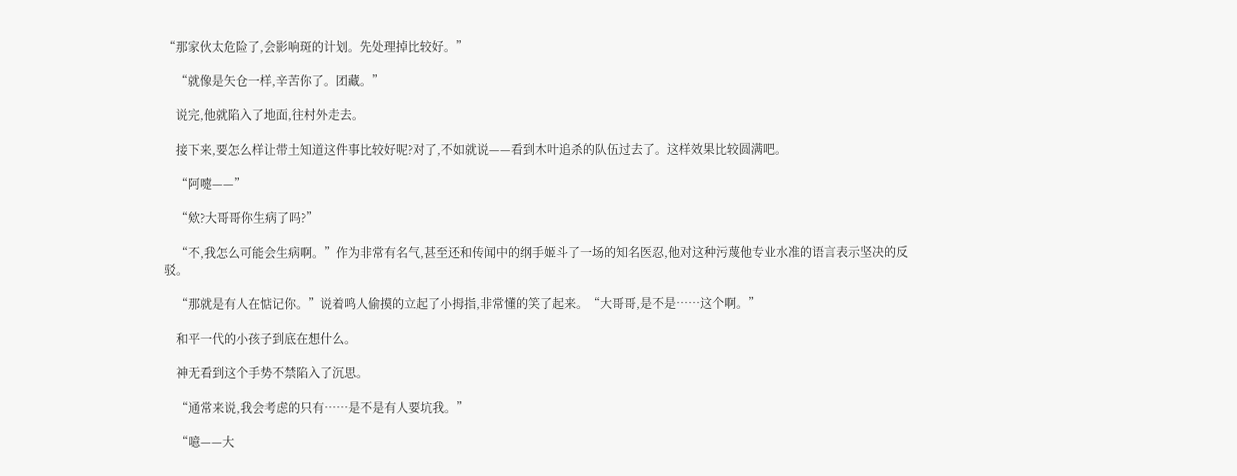“那家伙太危险了,会影响斑的计划。先处理掉比较好。”

    “就像是矢仓一样,辛苦你了。团藏。”

    说完,他就陷入了地面,往村外走去。

    接下来,要怎么样让带土知道这件事比较好呢?对了,不如就说——看到木叶追杀的队伍过去了。这样效果比较圆满吧。

    “阿嚏——”

    “欸?大哥哥你生病了吗?”

    “不,我怎么可能会生病啊。”作为非常有名气,甚至还和传闻中的纲手姬斗了一场的知名医忍,他对这种污蔑他专业水准的语言表示坚决的反驳。

    “那就是有人在惦记你。”说着鸣人偷摸的立起了小拇指,非常懂的笑了起来。“大哥哥,是不是……这个啊。”

    和平一代的小孩子到底在想什么。

    神无看到这个手势不禁陷入了沉思。

    “通常来说,我会考虑的只有……是不是有人要坑我。”

    “噫——大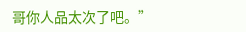哥你人品太次了吧。”